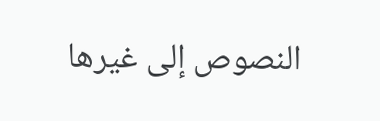النصوص إلى غيرها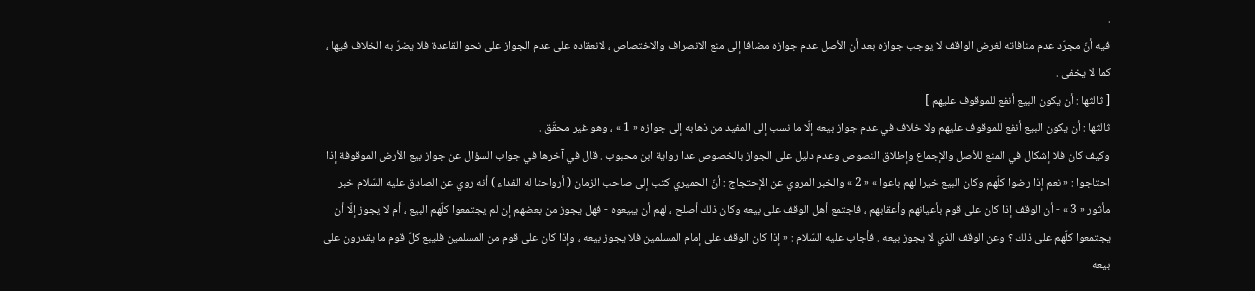.
فيه أنّ مجرّد عدم منافاته لغرض الواقف لا يوجب جوازه بعد أن الأصل عدم جوازه مضافا إلى منع الانصراف والاختصاص ، لانعقاده على عدم الجواز على نحو القاعدة فلا يضرّ به الخلاف فيها ، كما لا يخفى .
[ ثالثها : أن يكون البيع أنفع للموقوف عليهم ]
ثالثها : أن يكون البيع أنفع للموقوف عليهم ولا خلاف في عدم جواز بيعه إلّا ما نسب إلى المفيد من ذهابه إلى جوازه « 1 » ، وهو غير محقّق .
وكيف كان فلا إشكال في المنع للأصل والإجماع وإطلاق النصوص وعدم دليل على الجواز بالخصوص عدا رواية ابن محبوب . قال في آخرها في جواب السؤال عن جواز بيع الأرض الموقوفة إذا احتاجوا : « نعم إذا رضوا كلّهم وكان البيع خيرا لهم باعوا » « 2 » والخبر المروي عن الإحتجاج : أنّ الحميري كتب إلى صاحب الزمان ( أرواحنا له الفداء ) أنه روي عن الصادق عليه السّلام خبر مأثور « 3 » - أن الوقف إذا كان على قوم بأعيانهم وأعقابهم ، فاجتمع أهل الوقف على بيعه وكان ذلك أصلح ، لهم أن يبيعوه - فهل يجوز من بعضهم إن لم يجتمعوا كلّهم البيع ، أم لا يجوز إلّا أن يجتمعوا كلّهم على ذلك ؟ وعن الوقف الذي لا يجوز بيعه . فأجاب عليه السّلام : « إذا كان الوقف على إمام المسلمين فلا يجوز بيعه ، وإذا كان على قوم من المسلمين فليبع كلّ قوم ما يقدرون على بيعه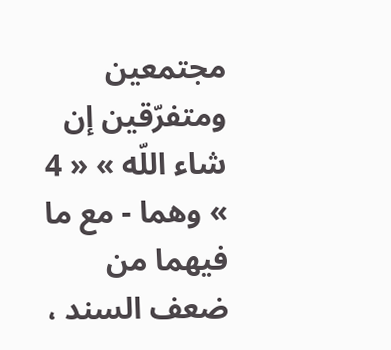مجتمعين ومتفرّقين إن شاء اللّه » « 4 » وهما - مع ما فيهما من ضعف السند ،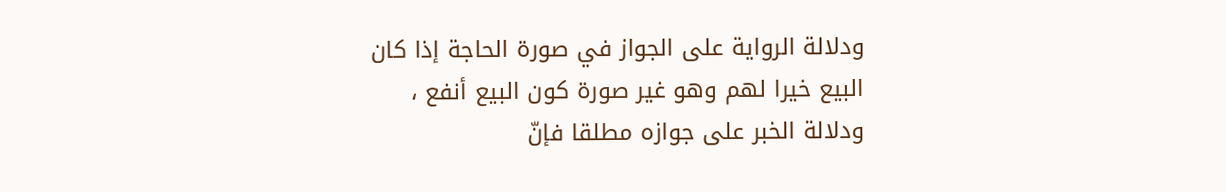ودلالة الرواية على الجواز في صورة الحاجة إذا كان البيع خيرا لهم وهو غير صورة كون البيع أنفع ، ودلالة الخبر على جوازه مطلقا فإنّ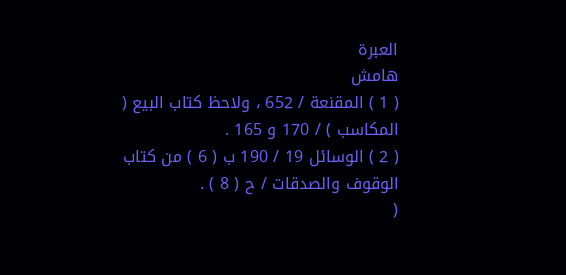العبرة
هامش
( 1 ) المقنعة / 652 ، ولاحظ كتاب البيع ( المكاسب ) / 170 و 165 .
( 2 ) الوسائل 19 / 190 ب ( 6 ) من كتاب الوقوف والصدقات / ح ( 8 ) .
(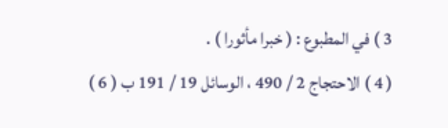3 ) في المطبوع : ( خبرا مأثورا ) .
( 4 ) الاحتجاج 2 / 490 ، الوسائل 19 / 191 ب ( 6 )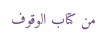من كتاب الوقوف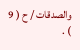والصدقات / ح ( 9 ) .